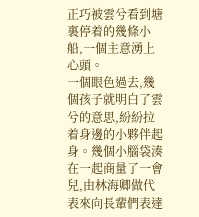正巧被雲兮看到塘裏停着的幾條小船,一個主意湧上心頭。
一個眼色過去,幾個孩子就明白了雲兮的意思,紛紛拉着身邊的小夥伴起身。幾個小腦袋湊在一起商量了一會兒,由林海卿做代表來向長輩們表達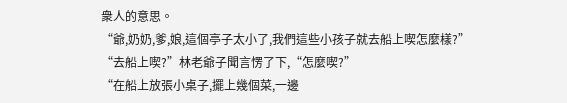衆人的意思。
“爺,奶奶,爹,娘,這個亭子太小了,我們這些小孩子就去船上喫怎麼樣?”
“去船上喫?”林老爺子聞言愣了下,“怎麼喫?”
“在船上放張小桌子,擺上幾個菜,一邊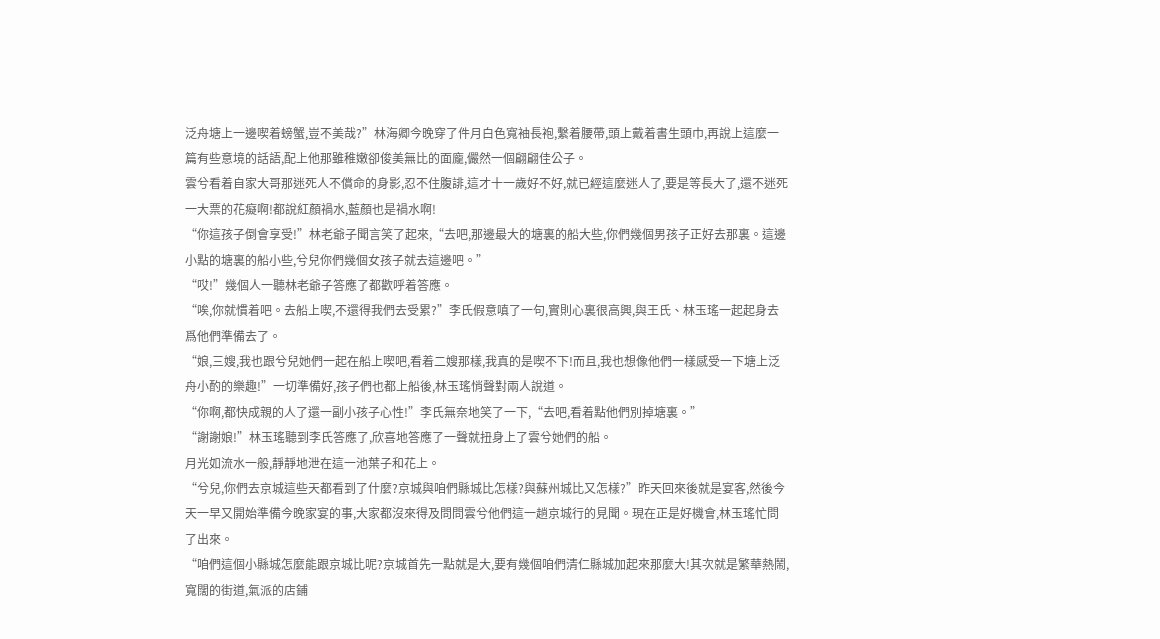泛舟塘上一邊喫着螃蟹,豈不美哉?”林海卿今晚穿了件月白色寬袖長袍,繫着腰帶,頭上戴着書生頭巾,再說上這麼一篇有些意境的話語,配上他那雖稚嫩卻俊美無比的面龐,儼然一個翩翩佳公子。
雲兮看着自家大哥那迷死人不償命的身影,忍不住腹誹,這才十一歲好不好,就已經這麼迷人了,要是等長大了,還不迷死一大票的花癡啊!都說紅顏禍水,藍顏也是禍水啊!
“你這孩子倒會享受!”林老爺子聞言笑了起來,“去吧,那邊最大的塘裏的船大些,你們幾個男孩子正好去那裏。這邊小點的塘裏的船小些,兮兒你們幾個女孩子就去這邊吧。”
“哎!”幾個人一聽林老爺子答應了都歡呼着答應。
“唉,你就慣着吧。去船上喫,不還得我們去受累?”李氏假意嗔了一句,實則心裏很高興,與王氏、林玉瑤一起起身去爲他們準備去了。
“娘,三嫂,我也跟兮兒她們一起在船上喫吧,看着二嫂那樣,我真的是喫不下!而且,我也想像他們一樣感受一下塘上泛舟小酌的樂趣!”一切準備好,孩子們也都上船後,林玉瑤悄聲對兩人說道。
“你啊,都快成親的人了還一副小孩子心性!”李氏無奈地笑了一下,“去吧,看着點他們別掉塘裏。”
“謝謝娘!”林玉瑤聽到李氏答應了,欣喜地答應了一聲就扭身上了雲兮她們的船。
月光如流水一般,靜靜地泄在這一池葉子和花上。
“兮兒,你們去京城這些天都看到了什麼?京城與咱們縣城比怎樣?與蘇州城比又怎樣?”昨天回來後就是宴客,然後今天一早又開始準備今晚家宴的事,大家都沒來得及問問雲兮他們這一趟京城行的見聞。現在正是好機會,林玉瑤忙問了出來。
“咱們這個小縣城怎麼能跟京城比呢?京城首先一點就是大,要有幾個咱們清仁縣城加起來那麼大!其次就是繁華熱鬧,寬闊的街道,氣派的店鋪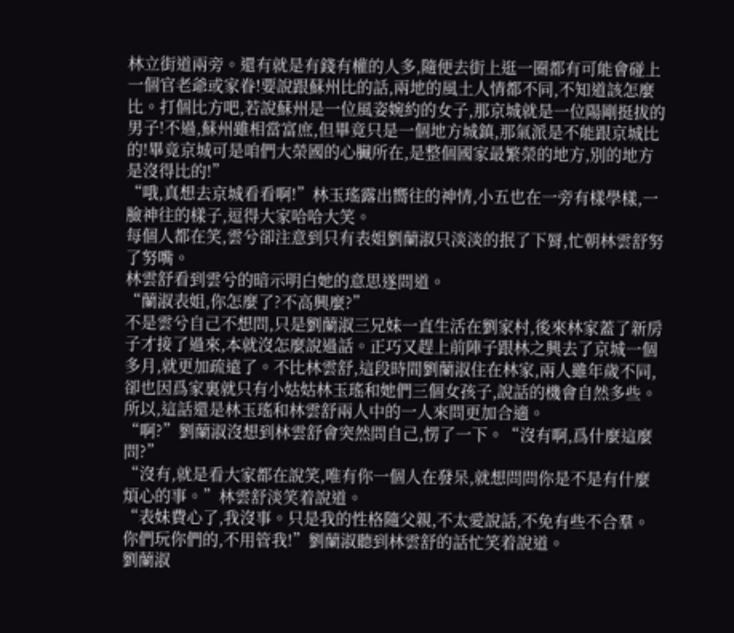林立街道兩旁。還有就是有錢有權的人多,隨便去街上逛一圈都有可能會碰上一個官老爺或家眷!要說跟蘇州比的話,兩地的風土人情都不同,不知道該怎麼比。打個比方吧,若說蘇州是一位風姿婉約的女子,那京城就是一位陽剛挺拔的男子!不過,蘇州雖相當富庶,但畢竟只是一個地方城鎮,那氣派是不能跟京城比的!畢竟京城可是咱們大榮國的心臟所在,是整個國家最繁榮的地方,別的地方是沒得比的!”
“哦,真想去京城看看啊!”林玉瑤露出嚮往的神情,小五也在一旁有樣學樣,一臉神往的樣子,逗得大家哈哈大笑。
每個人都在笑,雲兮卻注意到只有表姐劉蘭淑只淡淡的抿了下脣,忙朝林雲舒努了努嘴。
林雲舒看到雲兮的暗示明白她的意思遂問道。
“蘭淑表姐,你怎麼了?不高興麼?”
不是雲兮自己不想問,只是劉蘭淑三兄妹一直生活在劉家村,後來林家蓋了新房子才接了過來,本就沒怎麼說過話。正巧又趕上前陣子跟林之興去了京城一個多月,就更加疏遠了。不比林雲舒,這段時間劉蘭淑住在林家,兩人雖年歲不同,卻也因爲家裏就只有小姑姑林玉瑤和她們三個女孩子,說話的機會自然多些。所以,這話還是林玉瑤和林雲舒兩人中的一人來問更加合適。
“啊?”劉蘭淑沒想到林雲舒會突然問自己,愣了一下。“沒有啊,爲什麼這麼問?”
“沒有,就是看大家都在說笑,唯有你一個人在發呆,就想問問你是不是有什麼煩心的事。”林雲舒淡笑着說道。
“表妹費心了,我沒事。只是我的性格隨父親,不太愛說話,不免有些不合羣。你們玩你們的,不用管我!”劉蘭淑聽到林雲舒的話忙笑着說道。
劉蘭淑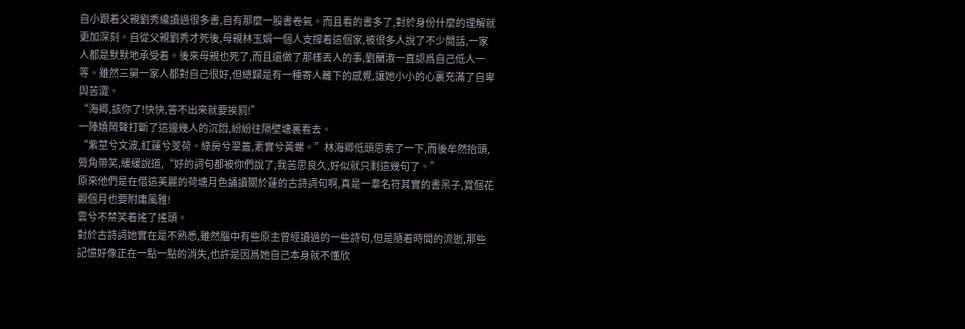自小跟着父親劉秀纔讀過很多書,自有那麼一股書卷氣。而且看的書多了,對於身份什麼的理解就更加深刻。自從父親劉秀才死後,母親林玉娟一個人支撐着這個家,被很多人說了不少閒話,一家人都是默默地承受着。後來母親也死了,而且還做了那樣丟人的事,劉蘭淑一直認爲自己低人一等。雖然三舅一家人都對自己很好,但總歸是有一種寄人籬下的感覺,讓她小小的心裏充滿了自卑與苦澀。
“海卿,該你了!快快,答不出來就要挨罰!”
一陣嬉鬧聲打斷了這邊幾人的沉悶,紛紛往隔壁塘裏看去。
“紫莖兮文波,紅蓮兮芰荷。綠房兮翠蓋,素實兮黃螺。”林海卿低頭思索了一下,而後牟然抬頭,脣角帶笑,緩緩說道,“好的詞句都被你們說了,我苦思良久,好似就只剩這幾句了。”
原來他們是在借這美麗的荷塘月色誦讀關於蓮的古詩詞句啊,真是一羣名符其實的書呆子,賞個花觀個月也要附庸風雅!
雲兮不禁笑着搖了搖頭。
對於古詩詞她實在是不熟悉,雖然腦中有些原主曾經讀過的一些詩句,但是隨着時間的流逝,那些記憶好像正在一點一點的消失,也許是因爲她自己本身就不懂欣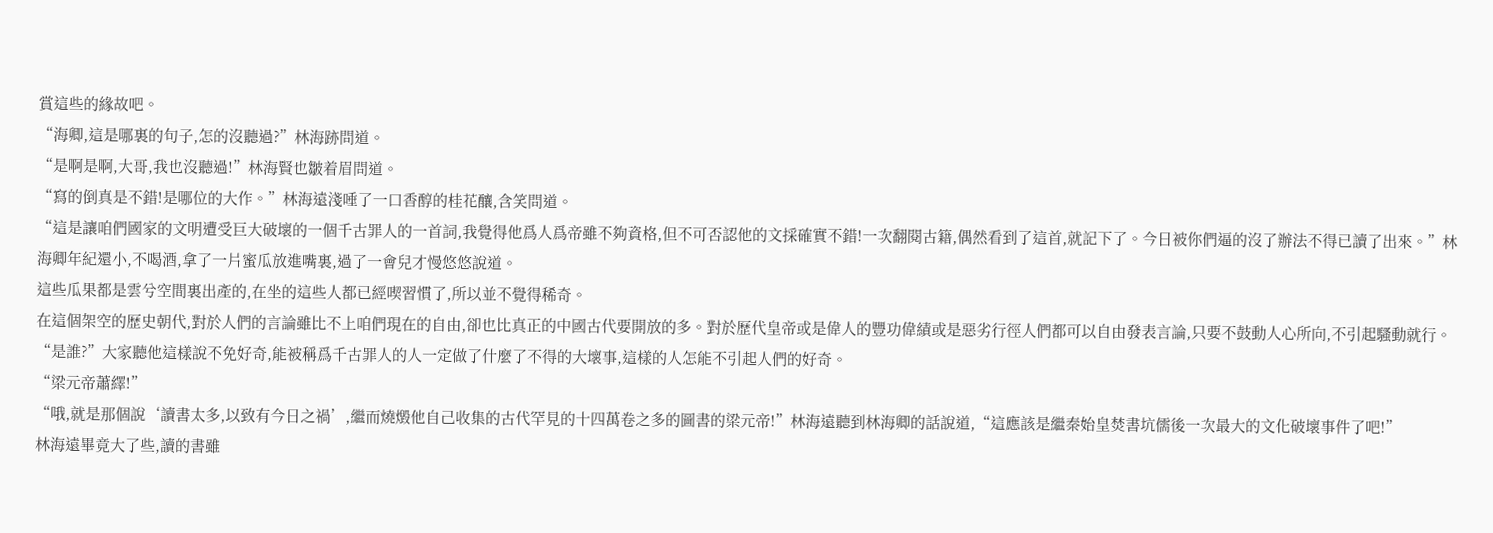賞這些的緣故吧。
“海卿,這是哪裏的句子,怎的沒聽過?”林海跡問道。
“是啊是啊,大哥,我也沒聽過!”林海賢也皺着眉問道。
“寫的倒真是不錯!是哪位的大作。”林海遠淺唾了一口香醇的桂花釀,含笑問道。
“這是讓咱們國家的文明遭受巨大破壞的一個千古罪人的一首詞,我覺得他爲人爲帝雖不夠資格,但不可否認他的文採確實不錯!一次翻閱古籍,偶然看到了這首,就記下了。今日被你們逼的沒了辦法不得已讀了出來。”林海卿年紀還小,不喝酒,拿了一片蜜瓜放進嘴裏,過了一會兒才慢悠悠說道。
這些瓜果都是雲兮空間裏出產的,在坐的這些人都已經喫習慣了,所以並不覺得稀奇。
在這個架空的歷史朝代,對於人們的言論雖比不上咱們現在的自由,卻也比真正的中國古代要開放的多。對於歷代皇帝或是偉人的豐功偉績或是惡劣行徑人們都可以自由發表言論,只要不鼓動人心所向,不引起騷動就行。
“是誰?”大家聽他這樣說不免好奇,能被稱爲千古罪人的人一定做了什麼了不得的大壞事,這樣的人怎能不引起人們的好奇。
“梁元帝蕭繹!”
“哦,就是那個說‘讀書太多,以致有今日之禍’,繼而燒燬他自己收集的古代罕見的十四萬卷之多的圖書的梁元帝!”林海遠聽到林海卿的話說道,“這應該是繼秦始皇焚書坑儒後一次最大的文化破壞事件了吧!”
林海遠畢竟大了些,讀的書雖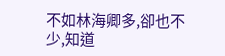不如林海卿多,卻也不少,知道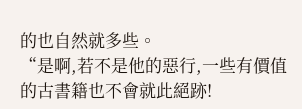的也自然就多些。
“是啊,若不是他的惡行,一些有價值的古書籍也不會就此絕跡!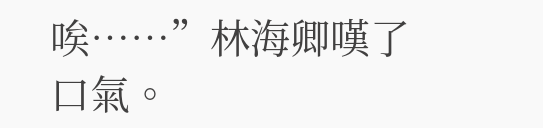唉……”林海卿嘆了口氣。